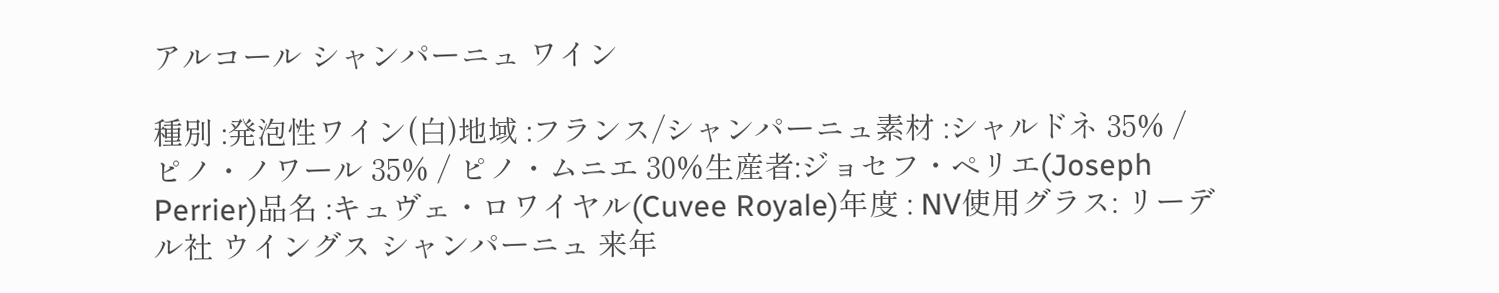アルコール シャンパーニュ ワイン

種別 :発泡性ワイン(白)地域 :フランス/シャンパーニュ素材 :シャルドネ 35% / ピノ・ノワール 35% / ピノ・ムニエ 30%生産者:ジョセフ・ペリエ(Joseph Perrier)品名 :キュヴェ・ロワイヤル(Cuvee Royale)年度 : NV使用グラス: リーデル社 ウイングス シャンパーニュ 来年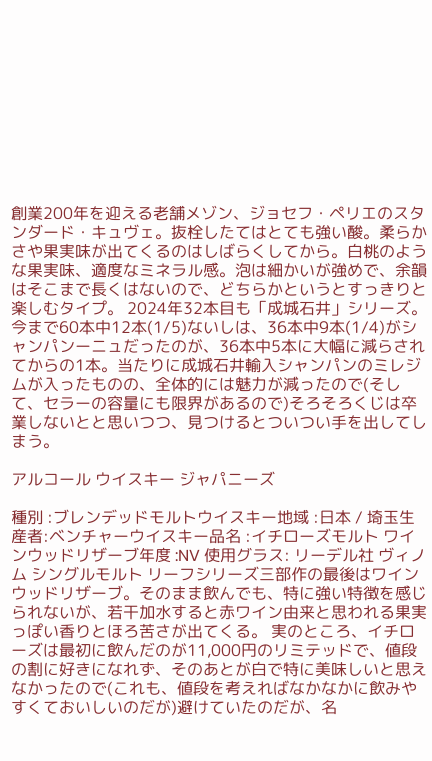創業200年を迎える老舗メゾン、ジョセフ・ペリエのスタンダード・キュヴェ。抜栓したてはとても強い酸。柔らかさや果実味が出てくるのはしばらくしてから。白桃のような果実味、適度なミネラル感。泡は細かいが強めで、余韻はそこまで長くはないので、どちらかというとすっきりと楽しむタイプ。 2024年32本目も「成城石井」シリーズ。今まで60本中12本(1/5)ないしは、36本中9本(1/4)がシャンパンーニュだったのが、36本中5本に大幅に減らされてからの1本。当たりに成城石井輸入シャンパンのミレジムが入ったものの、全体的には魅力が減ったので(そして、セラーの容量にも限界があるので)そろそろくじは卒業しないとと思いつつ、見つけるとついつい手を出してしまう。

アルコール ウイスキー ジャパニーズ

種別 :ブレンデッドモルトウイスキー地域 :日本 / 埼玉生産者:ベンチャーウイスキー品名 :イチローズモルト ワインウッドリザーブ年度 :NV 使用グラス: リーデル社 ヴィノム シングルモルト リーフシリーズ三部作の最後はワインウッドリザーブ。そのまま飲んでも、特に強い特徴を感じられないが、若干加水すると赤ワイン由来と思われる果実っぽい香りとほろ苦さが出てくる。 実のところ、イチローズは最初に飲んだのが11,000円のリミテッドで、値段の割に好きになれず、そのあとが白で特に美味しいと思えなかったので(これも、値段を考えればなかなかに飲みやすくておいしいのだが)避けていたのだが、名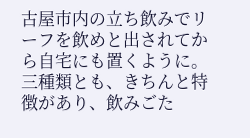古屋市内の立ち飲みでリーフを飲めと出されてから自宅にも置くように。三種類とも、きちんと特徴があり、飲みごた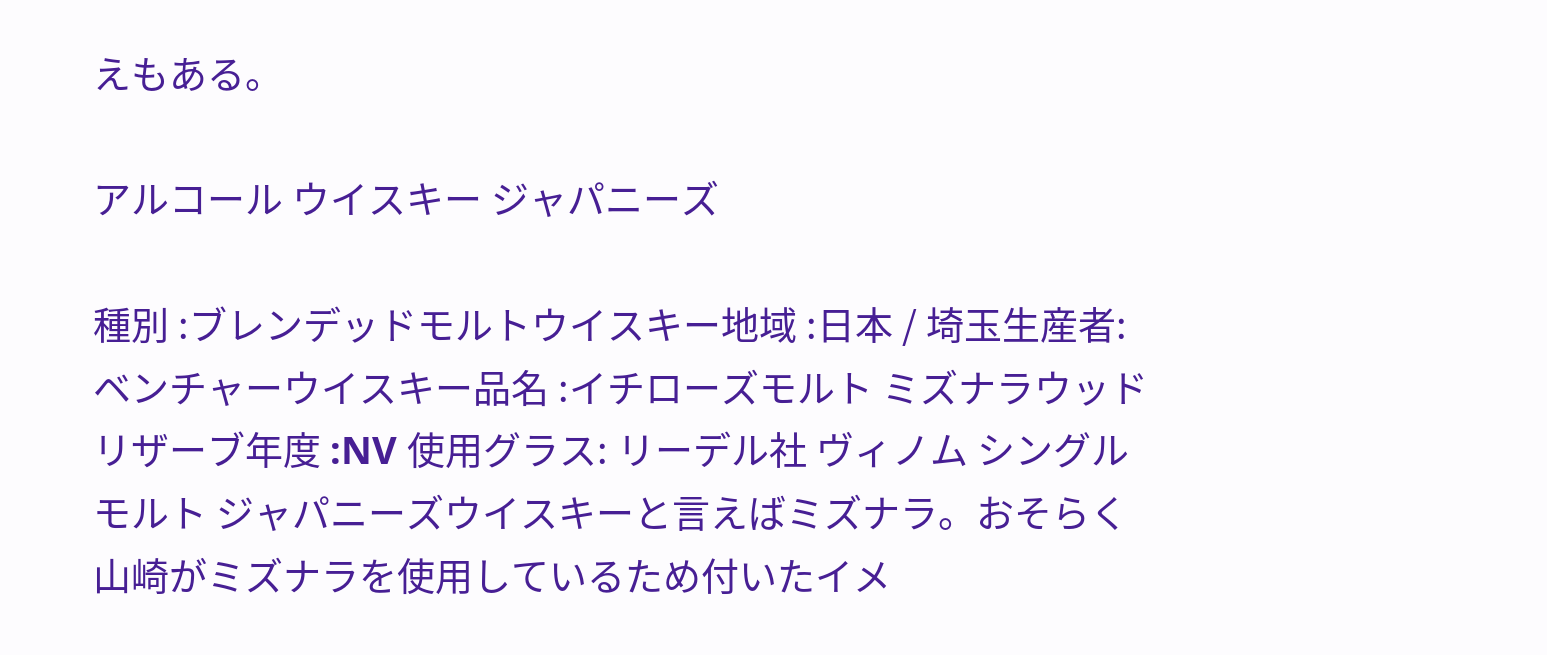えもある。

アルコール ウイスキー ジャパニーズ

種別 :ブレンデッドモルトウイスキー地域 :日本 / 埼玉生産者:ベンチャーウイスキー品名 :イチローズモルト ミズナラウッドリザーブ年度 :NV 使用グラス: リーデル社 ヴィノム シングルモルト ジャパニーズウイスキーと言えばミズナラ。おそらく山崎がミズナラを使用しているため付いたイメ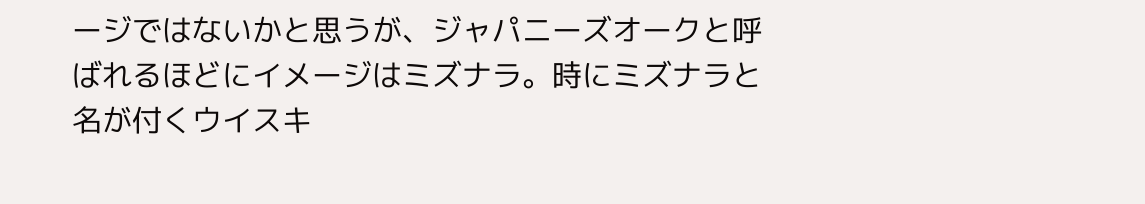ージではないかと思うが、ジャパニーズオークと呼ばれるほどにイメージはミズナラ。時にミズナラと名が付くウイスキ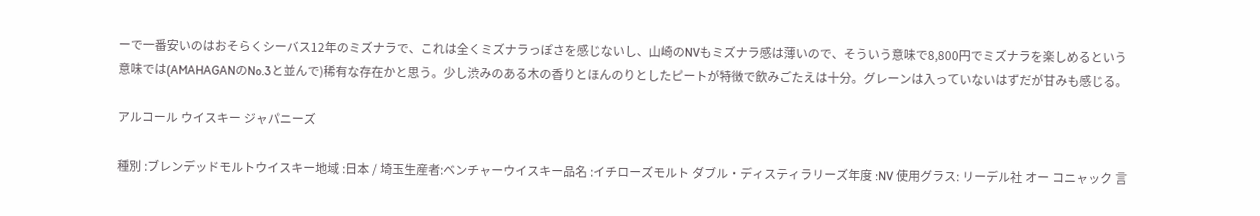ーで一番安いのはおそらくシーバス12年のミズナラで、これは全くミズナラっぽさを感じないし、山崎のNVもミズナラ感は薄いので、そういう意味で8,800円でミズナラを楽しめるという意味では(AMAHAGANのNo.3と並んで)稀有な存在かと思う。少し渋みのある木の香りとほんのりとしたピートが特徴で飲みごたえは十分。グレーンは入っていないはずだが甘みも感じる。

アルコール ウイスキー ジャパニーズ

種別 :ブレンデッドモルトウイスキー地域 :日本 / 埼玉生産者:ベンチャーウイスキー品名 :イチローズモルト ダブル・ディスティラリーズ年度 :NV 使用グラス: リーデル社 オー コニャック 言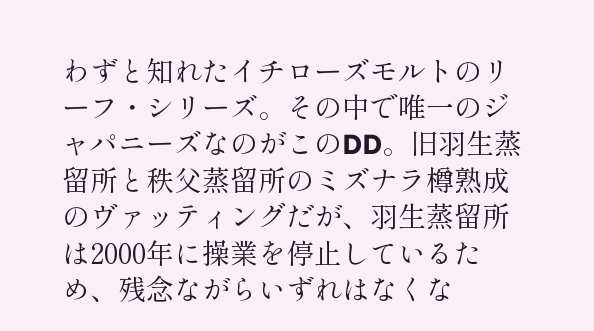わずと知れたイチローズモルトのリーフ・シリーズ。その中で唯一のジャパニーズなのがこのDD。旧羽生蒸留所と秩父蒸留所のミズナラ樽熟成のヴァッティングだが、羽生蒸留所は2000年に操業を停止しているため、残念ながらいずれはなくな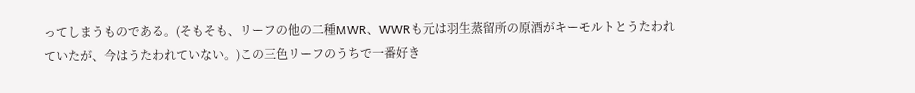ってしまうものである。(そもそも、リーフの他の二種MWR、WWRも元は羽生蒸留所の原酒がキーモルトとうたわれていたが、今はうたわれていない。)この三色リーフのうちで一番好き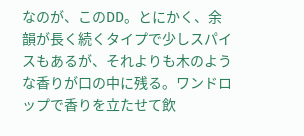なのが、このDD。とにかく、余韻が長く続くタイプで少しスパイスもあるが、それよりも木のような香りが口の中に残る。ワンドロップで香りを立たせて飲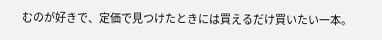むのが好きで、定価で見つけたときには買えるだけ買いたい一本。